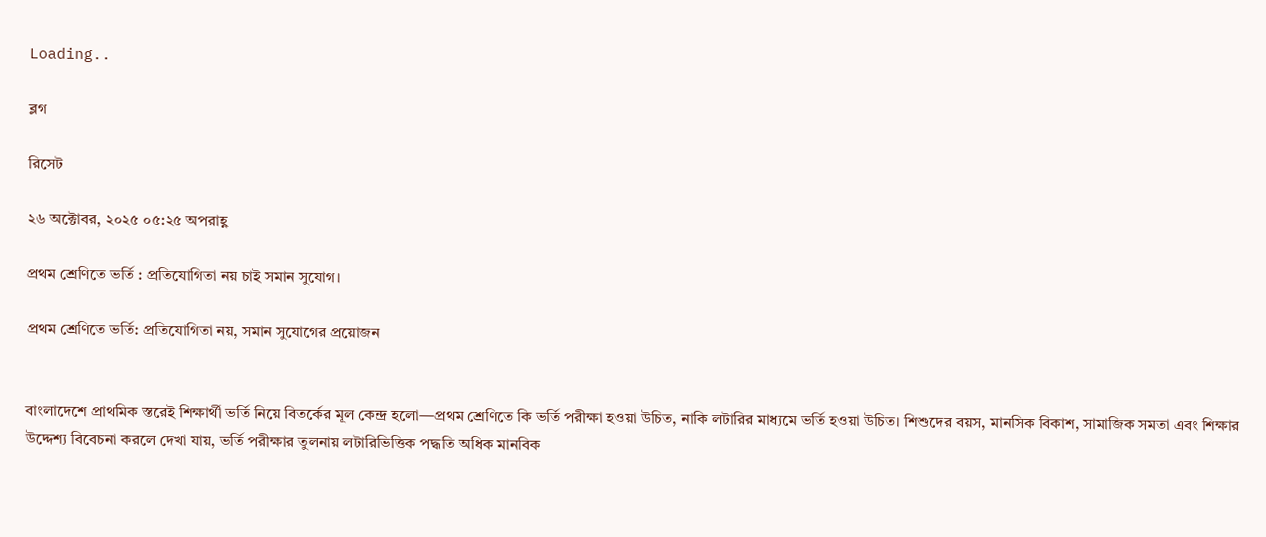Loading..

ব্লগ

রিসেট

২৬ অক্টোবর, ২০২৫ ০৫:২৫ অপরাহ্ণ

প্রথম শ্রেণিতে ভর্তি : প্রতিযোগিতা নয় চাই সমান সুযোগ।

প্রথম শ্রেণিতে ভর্তি: প্রতিযোগিতা নয়, সমান সুযোগের প্রয়োজন


বাংলাদেশে প্রাথমিক স্তরেই শিক্ষার্থী ভর্তি নিয়ে বিতর্কের মূল কেন্দ্র হলো—প্রথম শ্রেণিতে কি ভর্তি পরীক্ষা হওয়া উচিত, নাকি লটারির মাধ্যমে ভর্তি হওয়া উচিত। শিশুদের বয়স, মানসিক বিকাশ, সামাজিক সমতা এবং শিক্ষার উদ্দেশ্য বিবেচনা করলে দেখা যায়, ভর্তি পরীক্ষার তুলনায় লটারিভিত্তিক পদ্ধতি অধিক মানবিক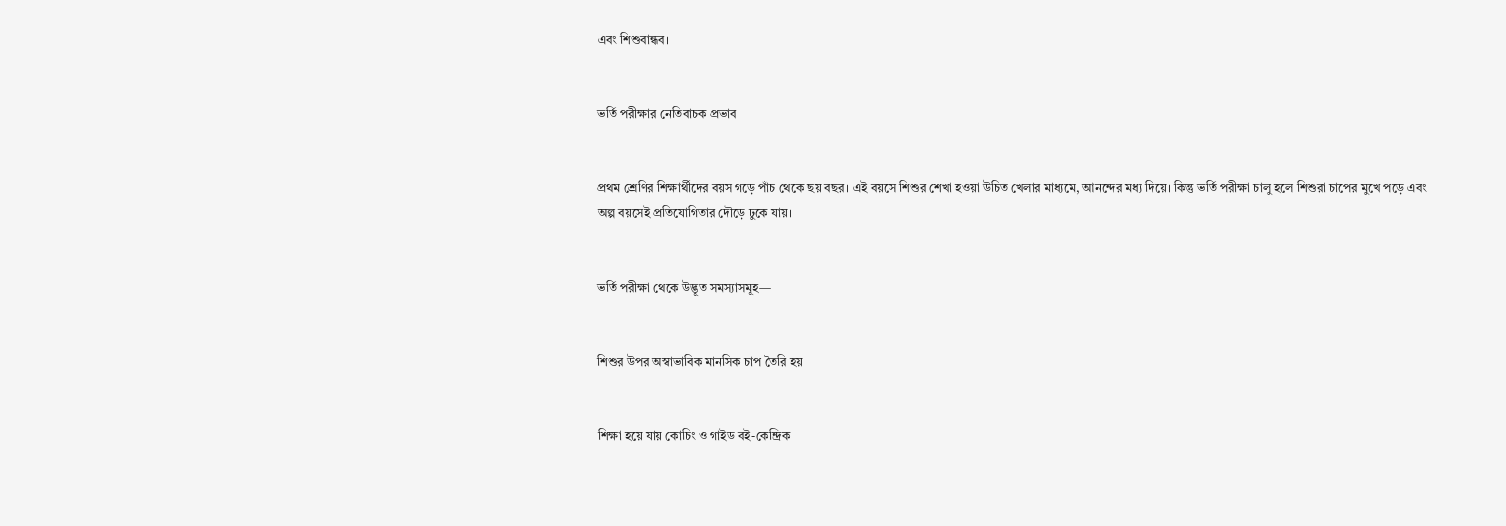এবং শিশুবান্ধব।


ভর্তি পরীক্ষার নেতিবাচক প্রভাব


প্রথম শ্রেণির শিক্ষার্থীদের বয়স গড়ে পাঁচ থেকে ছয় বছর। এই বয়সে শিশুর শেখা হওয়া উচিত খেলার মাধ্যমে, আনন্দের মধ্য দিয়ে। কিন্তু ভর্তি পরীক্ষা চালু হলে শিশুরা চাপের মুখে পড়ে এবং অল্প বয়সেই প্রতিযোগিতার দৌড়ে ঢুকে যায়।


ভর্তি পরীক্ষা থেকে উদ্ভূত সমস্যাসমূহ—


শিশুর উপর অস্বাভাবিক মানসিক চাপ তৈরি হয়


শিক্ষা হয়ে যায় কোচিং ও গাইড বই-কেন্দ্রিক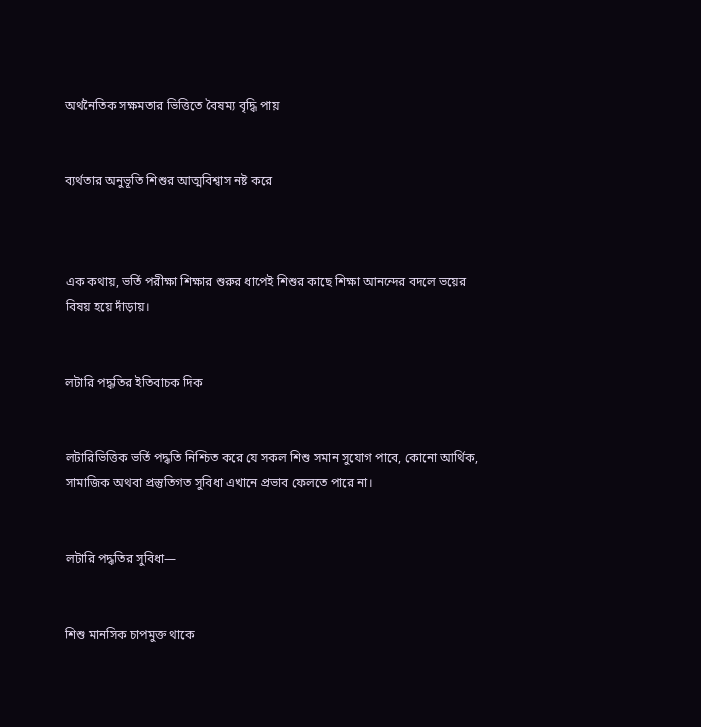অর্থনৈতিক সক্ষমতার ভিত্তিতে বৈষম্য বৃদ্ধি পায়


ব্যর্থতার অনুভূতি শিশুর আত্মবিশ্বাস নষ্ট করে



এক কথায়, ভর্তি পরীক্ষা শিক্ষার শুরুর ধাপেই শিশুর কাছে শিক্ষা আনন্দের বদলে ভয়ের বিষয় হয়ে দাঁড়ায়।


লটারি পদ্ধতির ইতিবাচক দিক


লটারিভিত্তিক ভর্তি পদ্ধতি নিশ্চিত করে যে সকল শিশু সমান সুযোগ পাবে, কোনো আর্থিক, সামাজিক অথবা প্রস্তুতিগত সুবিধা এখানে প্রভাব ফেলতে পারে না।


লটারি পদ্ধতির সুবিধা—


শিশু মানসিক চাপমুক্ত থাকে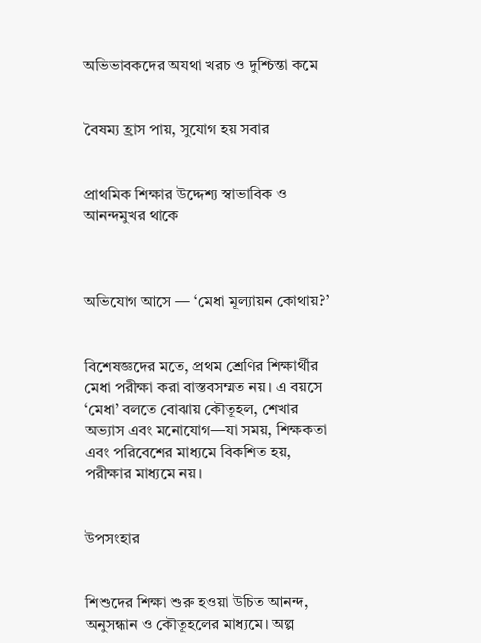অভিভাবকদের অযথা খরচ ও দুশ্চিন্তা কমে


বৈষম্য হ্রাস পায়, সুযোগ হয় সবার


প্রাথমিক শিক্ষার উদ্দেশ্য স্বাভাবিক ও আনন্দমুখর থাকে



অভিযোগ আসে — ‘মেধা মূল্যায়ন কোথায়?’


বিশেষজ্ঞদের মতে, প্রথম শ্রেণির শিক্ষার্থীর মেধা পরীক্ষা করা বাস্তবসম্মত নয়। এ বয়সে ‘মেধা’ বলতে বোঝায় কৌতূহল, শেখার অভ্যাস এবং মনোযোগ—যা সময়, শিক্ষকতা এবং পরিবেশের মাধ্যমে বিকশিত হয়, পরীক্ষার মাধ্যমে নয়।


উপসংহার


শিশুদের শিক্ষা শুরু হওয়া উচিত আনন্দ, অনুসন্ধান ও কৌতূহলের মাধ্যমে। অল্প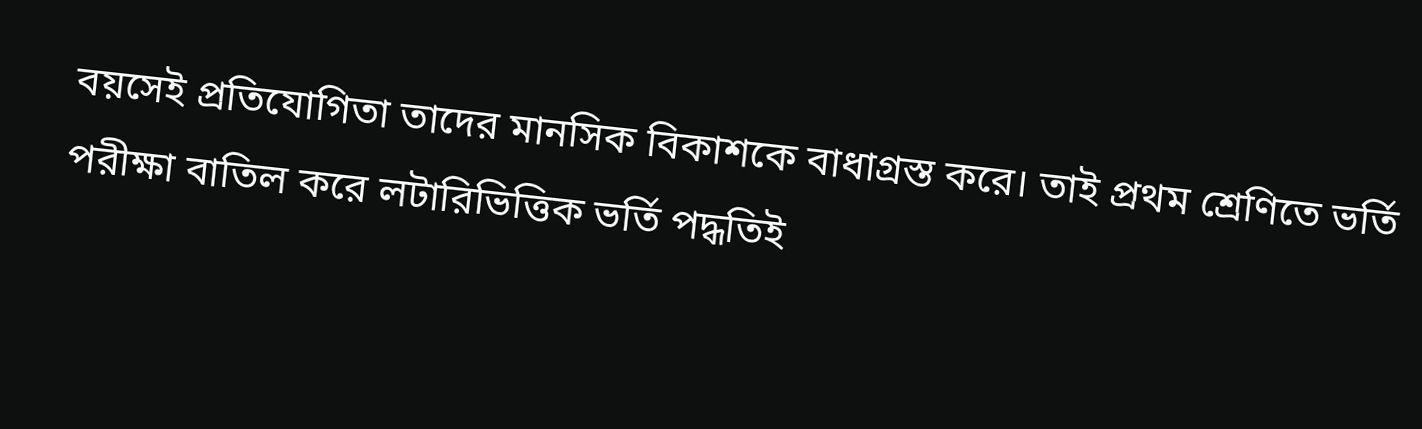বয়সেই প্রতিযোগিতা তাদের মানসিক বিকাশকে বাধাগ্রস্ত করে। তাই প্রথম শ্রেণিতে ভর্তি পরীক্ষা বাতিল করে লটারিভিত্তিক ভর্তি পদ্ধতিই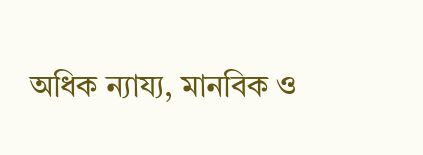অধিক ন্যায্য, মানবিক ও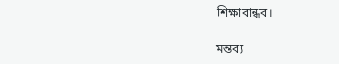শিক্ষাবান্ধব।

মন্তব্য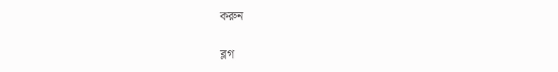করুন

ব্লগ